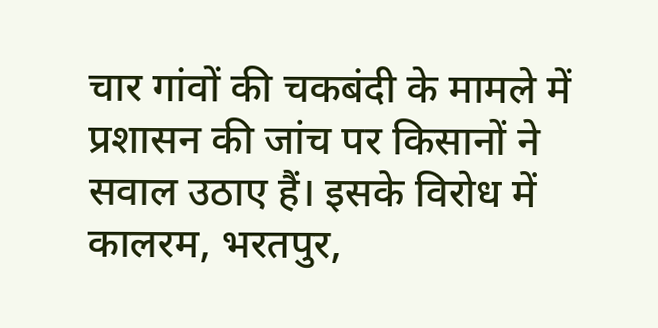चार गांवों की चकबंदी के मामले में प्रशासन की जांच पर किसानों ने सवाल उठाए हैं। इसके विरोध में कालरम, भरतपुर,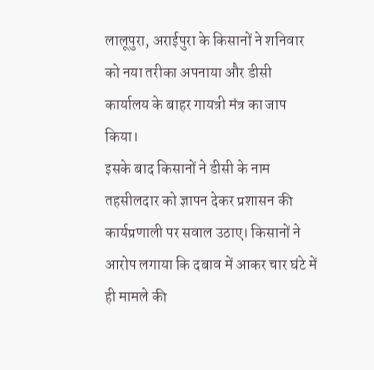लालूपुरा, अराईपुरा के किसानों ने शनिवार को नया तरीका अपनाया और डीसी कार्यालय के बाहर गायत्री मंत्र का जाप किया।
इसके बाद किसानों ने डीसी के नाम तहसीलदार को ज्ञापन देकर प्रशासन की कार्यप्रणाली पर सवाल उठाए। किसानों ने आरोप लगाया कि दबाव में आकर चार घंटे में ही मामले की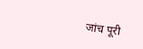जांच पूरी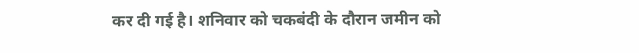कर दी गई है। शनिवार को चकबंदी के दौरान जमीन को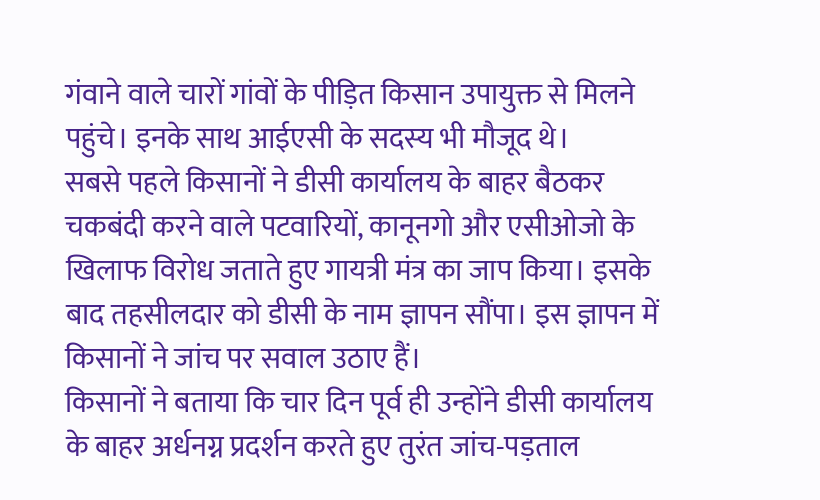गंवाने वाले चारों गांवों के पीड़ित किसान उपायुक्त से मिलने पहुंचे। इनके साथ आईएसी के सदस्य भी मौजूद थे।
सबसे पहले किसानों ने डीसी कार्यालय के बाहर बैठकर चकबंदी करने वाले पटवारियों, कानूनगो और एसीओजो के खिलाफ विरोध जताते हुए गायत्री मंत्र का जाप किया। इसके बाद तहसीलदार को डीसी के नाम ज्ञापन सौंपा। इस ज्ञापन में किसानों ने जांच पर सवाल उठाए हैं।
किसानों ने बताया कि चार दिन पूर्व ही उन्होंने डीसी कार्यालय के बाहर अर्धनग्न प्रदर्शन करते हुए तुरंत जांच-पड़ताल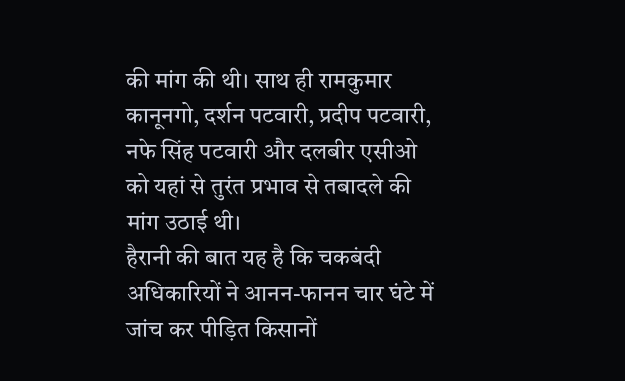की मांग की थी। साथ ही रामकुमार कानूनगो, दर्शन पटवारी, प्रदीप पटवारी, नफे सिंह पटवारी और दलबीर एसीओ को यहां से तुरंत प्रभाव से तबादले की मांग उठाई थी।
हैरानी की बात यह है कि चकबंदी अधिकारियों ने आनन-फानन चार घंटे में जांच कर पीड़ित किसानों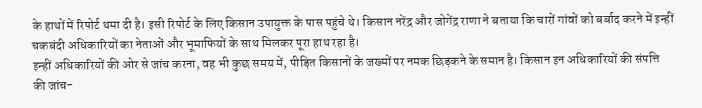के हाथों में रिपोर्ट थमा दी है। इसी रिपोर्ट के लिए किसान उपायुक्त के पास पहुंचे थे। किसान नरेंद्र और जोगेंद्र राणा ने बताया कि चारों गांवों को बर्बाद करने में इन्हीं चकबंदी अधिकारियों का नेताओं और भूमाफियों के साथ मिलकर पूरा हाथ रहा है।
इन्हीं अधिकारियों की ओर से जांच करना, वह भी कुछ समय में, पीड़ित किसानों के जख्मों पर नमक छिड़कने के समान है। किसान इन अधिकारियों की संपत्ति की जांच-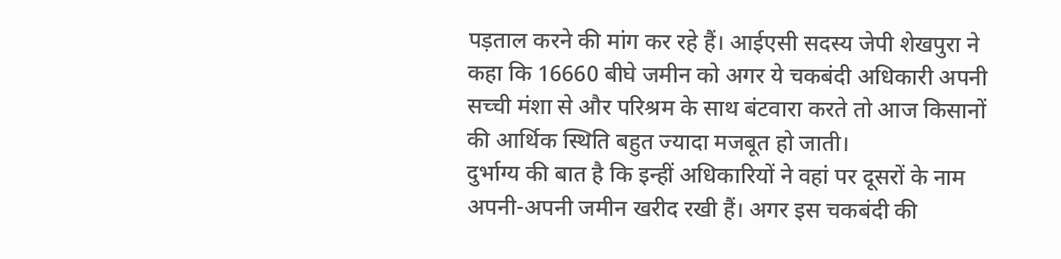पड़ताल करने की मांग कर रहे हैं। आईएसी सदस्य जेपी शेखपुरा ने कहा कि 16660 बीघे जमीन को अगर ये चकबंदी अधिकारी अपनी सच्ची मंशा से और परिश्रम के साथ बंटवारा करते तो आज किसानों की आर्थिक स्थिति बहुत ज्यादा मजबूत हो जाती।
दुर्भाग्य की बात है कि इन्हीं अधिकारियों ने वहां पर दूसरों के नाम अपनी-अपनी जमीन खरीद रखी हैं। अगर इस चकबंदी की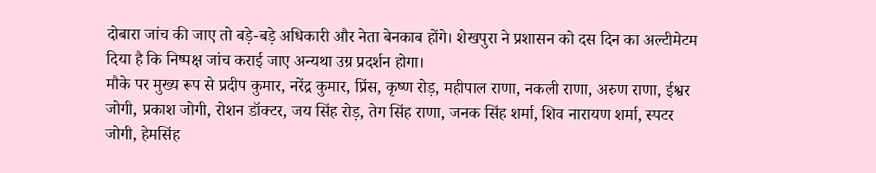दोबारा जांच की जाए तो बड़े-बड़े अधिकारी और नेता बेनकाब होंगे। शेखपुरा ने प्रशासन को दस दिन का अल्टीमेटम दिया है कि निष्पक्ष जांच कराई जाए अन्यथा उग्र प्रदर्शन होगा।
मौके पर मुख्य रूप से प्रदीप कुमार, नरेंद्र कुमार, प्रिंस, कृष्ण रोड़, महीपाल राणा, नकली राणा, अरुण राणा, ईश्वर जोगी, प्रकाश जोगी, रोशन डॉक्टर, जय सिंह रोड़, तेग सिंह राणा, जनक सिंह शर्मा, शिव नारायण शर्मा, स्पटर जोगी, हेमसिंह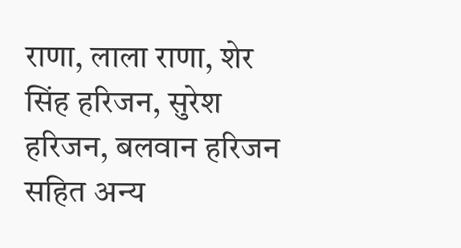राणा, लाला राणा, शेर सिंह हरिजन, सुरेश हरिजन, बलवान हरिजन सहित अन्य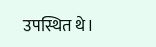उपस्थित थे।